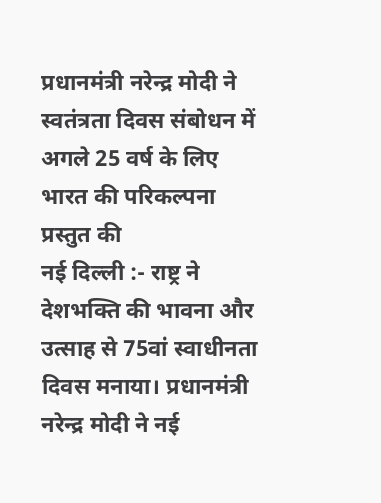प्रधानमंत्री नरेन्द्र मोदी ने स्वतंत्रता दिवस संबोधन में अगले 25 वर्ष के लिए भारत की परिकल्पना प्रस्तुत की
नई दिल्ली :- राष्ट्र ने देशभक्ति की भावना और उत्साह से 75वां स्वाधीनता दिवस मनाया। प्रधानमंत्री नरेन्द्र मोदी ने नई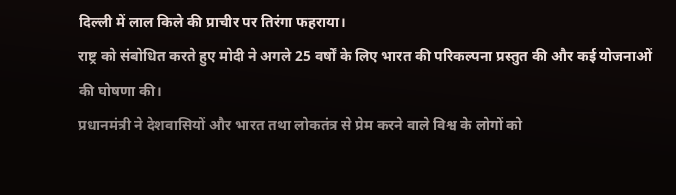दिल्ली में लाल किले की प्राचीर पर तिरंगा फहराया।
राष्ट्र को संबोधित करते हुए मोदी ने अगले 25 वर्षों के लिए भारत की परिकल्पना प्रस्तुत की और कई योजनाओं की घोषणा की।
प्रधानमंत्री ने देशवासियों और भारत तथा लोकतंत्र से प्रेम करने वाले विश्व के लोगों को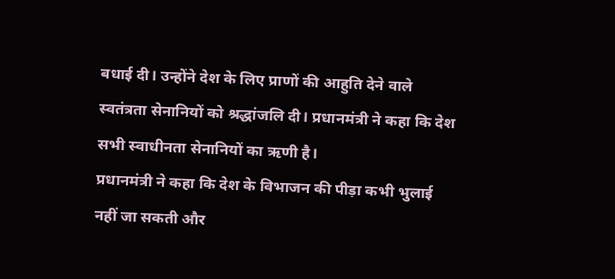बधाई दी। उन्होंने देश के लिए प्राणों की आहुति देने वाले स्वतंत्रता सेनानियों को श्रद्धांजलि दी। प्रधानमंत्री ने कहा कि देश सभी स्वाधीनता सेनानियों का ऋणी है।
प्रधानमंत्री ने कहा कि देश के विभाजन की पीड़ा कभी भुलाई नहीं जा सकती और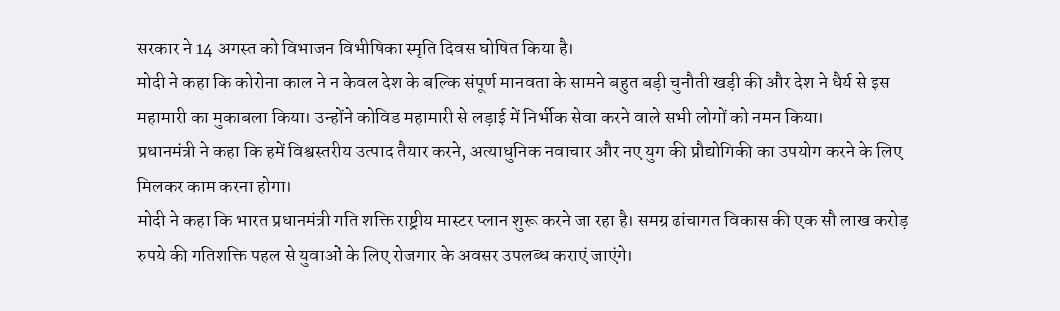सरकार ने 14 अगस्त को विभाजन विभीषिका स्मृति दिवस घोषित किया है।
मोदी ने कहा कि कोरोना काल ने न केवल देश के बल्कि संपूर्ण मानवता के सामने बहुत बड़ी चुनौती खड़ी की और देश ने धैर्य से इस महामारी का मुकाबला किया। उन्होंने कोविड महामारी से लड़ाई में निर्भीक सेवा करने वाले सभी लोगों को नमन किया।
प्रधानमंत्री ने कहा कि हमें विश्वस्तरीय उत्पाद तैयार करने, अत्याधुनिक नवाचार और नए युग की प्रौद्योगिकी का उपयोग करने के लिए मिलकर काम करना होगा।
मोदी ने कहा कि भारत प्रधानमंत्री गति शक्ति राष्ट्रीय मास्टर प्लान शुरू करने जा रहा है। समग्र ढांचागत विकास की एक सौ लाख करोड़ रुपये की गतिशक्ति पहल से युवाओं के लिए रोजगार के अवसर उपलब्ध कराएं जाएंगे।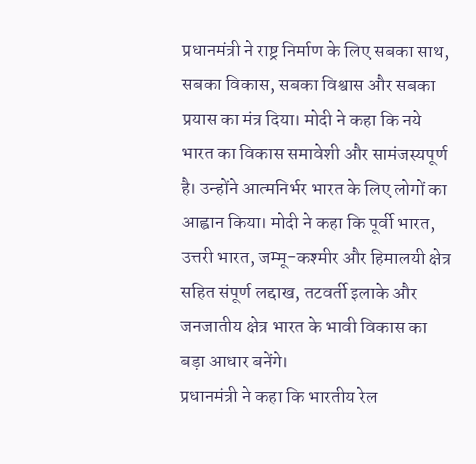प्रधानमंत्री ने राष्ट्र निर्माण के लिए सबका साथ, सबका विकास, सबका विश्वास और सबका प्रयास का मंत्र दिया। मोदी ने कहा कि नये भारत का विकास समावेशी और सामंजस्यपूर्ण है। उन्होंने आत्मनिर्भर भारत के लिए लोगों का आह्वान किया। मोदी ने कहा कि पूर्वी भारत, उत्तरी भारत, जम्मू-कश्मीर और हिमालयी क्षेत्र सहित संपूर्ण लद्दाख, तटवर्ती इलाके और जनजातीय क्षेत्र भारत के भावी विकास का बड़ा आधार बनेंगे।
प्रधानमंत्री ने कहा कि भारतीय रेल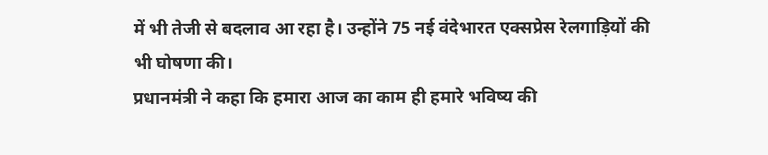में भी तेजी से बदलाव आ रहा है। उन्होंने 75 नई वंदेभारत एक्सप्रेस रेलगाड़ियों की भी घोषणा की।
प्रधानमंत्री ने कहा कि हमारा आज का काम ही हमारे भविष्य की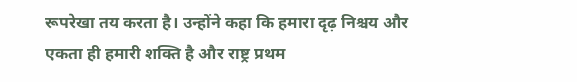रूपरेखा तय करता है। उन्होंने कहा कि हमारा दृढ़ निश्चय और एकता ही हमारी शक्ति है और राष्ट्र प्रथम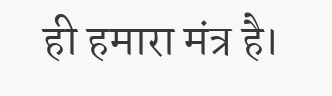ही हमारा मंत्र है।